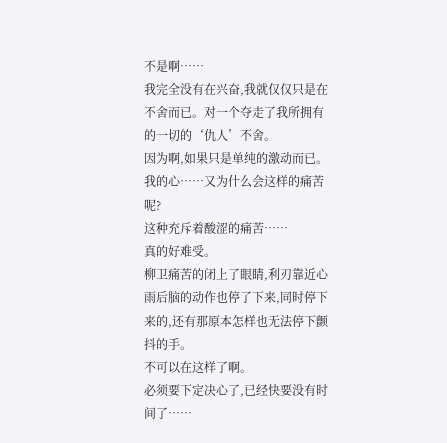不是啊……
我完全没有在兴奋,我就仅仅只是在不舍而已。对一个夺走了我所拥有的一切的‘仇人’不舍。
因为啊,如果只是单纯的激动而已。我的心……又为什么会这样的痛苦呢?
这种充斥着酸涩的痛苦……
真的好难受。
柳卫痛苦的闭上了眼睛,利刃靠近心雨后脑的动作也停了下来,同时停下来的,还有那原本怎样也无法停下颤抖的手。
不可以在这样了啊。
必须要下定决心了,已经快要没有时间了……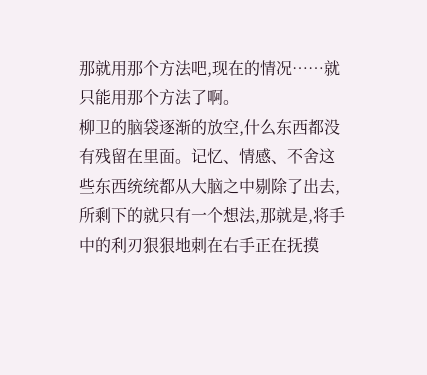那就用那个方法吧,现在的情况……就只能用那个方法了啊。
柳卫的脑袋逐渐的放空,什么东西都没有残留在里面。记忆、情感、不舍这些东西统统都从大脑之中剔除了出去,所剩下的就只有一个想法,那就是,将手中的利刃狠狠地刺在右手正在抚摸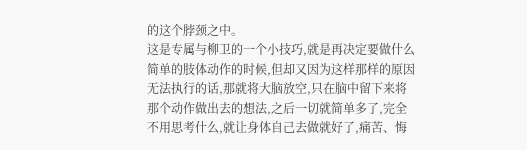的这个脖颈之中。
这是专属与柳卫的一个小技巧,就是再决定要做什么简单的肢体动作的时候,但却又因为这样那样的原因无法执行的话,那就将大脑放空,只在脑中留下来将那个动作做出去的想法,之后一切就简单多了,完全不用思考什么,就让身体自己去做就好了,痛苦、悔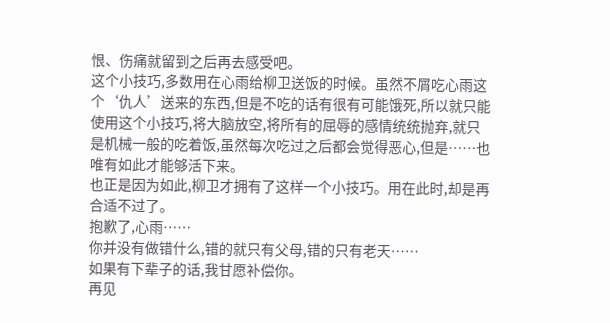恨、伤痛就留到之后再去感受吧。
这个小技巧,多数用在心雨给柳卫送饭的时候。虽然不屑吃心雨这个‘仇人’送来的东西,但是不吃的话有很有可能饿死,所以就只能使用这个小技巧,将大脑放空,将所有的屈辱的感情统统抛弃,就只是机械一般的吃着饭,虽然每次吃过之后都会觉得恶心,但是……也唯有如此才能够活下来。
也正是因为如此,柳卫才拥有了这样一个小技巧。用在此时,却是再合适不过了。
抱歉了,心雨……
你并没有做错什么,错的就只有父母,错的只有老天……
如果有下辈子的话,我甘愿补偿你。
再见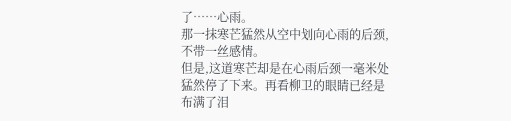了……心雨。
那一抹寒芒猛然从空中划向心雨的后颈,不带一丝感情。
但是,这道寒芒却是在心雨后颈一毫米处猛然停了下来。再看柳卫的眼睛已经是布满了泪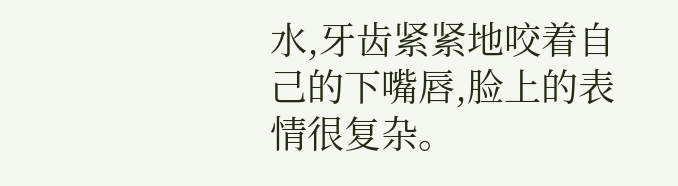水,牙齿紧紧地咬着自己的下嘴唇,脸上的表情很复杂。